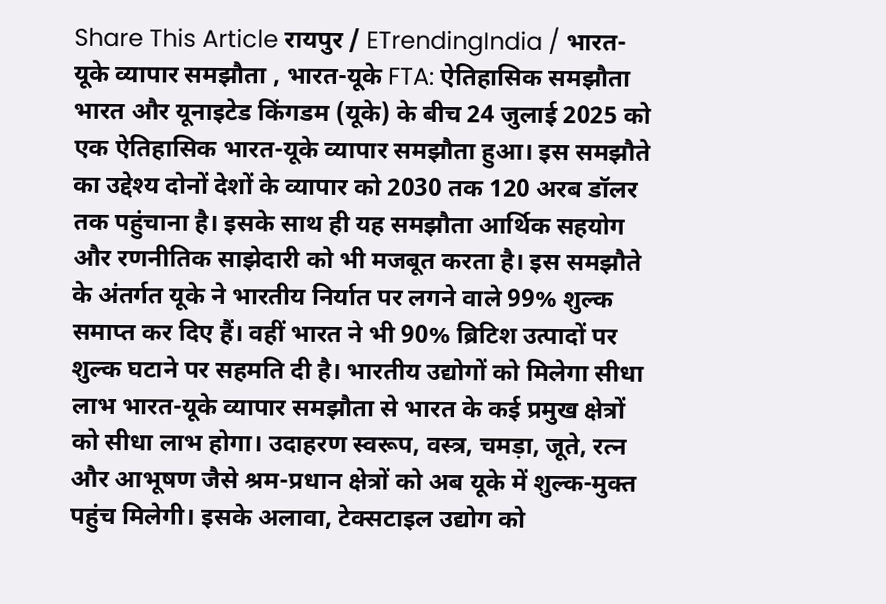Share This Article रायपुर / ETrendingIndia / भारत-यूके व्यापार समझौता , भारत-यूके FTA: ऐतिहासिक समझौता भारत और यूनाइटेड किंगडम (यूके) के बीच 24 जुलाई 2025 को एक ऐतिहासिक भारत-यूके व्यापार समझौता हुआ। इस समझौते का उद्देश्य दोनों देशों के व्यापार को 2030 तक 120 अरब डॉलर तक पहुंचाना है। इसके साथ ही यह समझौता आर्थिक सहयोग और रणनीतिक साझेदारी को भी मजबूत करता है। इस समझौते के अंतर्गत यूके ने भारतीय निर्यात पर लगने वाले 99% शुल्क समाप्त कर दिए हैं। वहीं भारत ने भी 90% ब्रिटिश उत्पादों पर शुल्क घटाने पर सहमति दी है। भारतीय उद्योगों को मिलेगा सीधा लाभ भारत-यूके व्यापार समझौता से भारत के कई प्रमुख क्षेत्रों को सीधा लाभ होगा। उदाहरण स्वरूप, वस्त्र, चमड़ा, जूते, रत्न और आभूषण जैसे श्रम-प्रधान क्षेत्रों को अब यूके में शुल्क-मुक्त पहुंच मिलेगी। इसके अलावा, टेक्सटाइल उद्योग को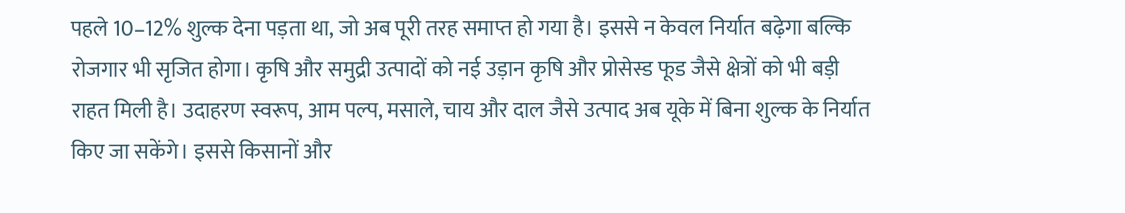पहले 10–12% शुल्क देना पड़ता था, जो अब पूरी तरह समाप्त हो गया है। इससे न केवल निर्यात बढ़ेगा बल्कि रोजगार भी सृजित होगा। कृषि और समुद्री उत्पादों को नई उड़ान कृषि और प्रोसेस्ड फूड जैसे क्षेत्रों को भी बड़ी राहत मिली है। उदाहरण स्वरूप, आम पल्प, मसाले, चाय और दाल जैसे उत्पाद अब यूके में बिना शुल्क के निर्यात किए जा सकेंगे। इससे किसानों और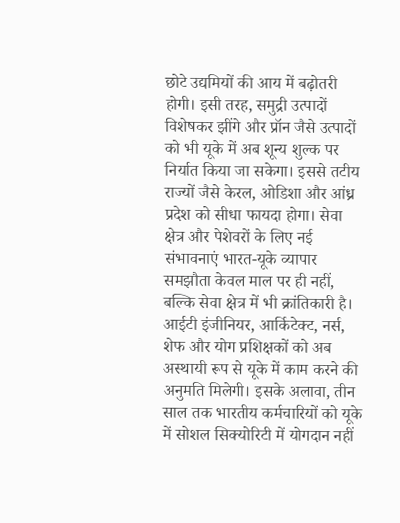छोटे उद्यमियों की आय में बढ़ोतरी होगी। इसी तरह, समुद्री उत्पादों विशेषकर झींगे और प्रॉन जैसे उत्पादों को भी यूके में अब शून्य शुल्क पर निर्यात किया जा सकेगा। इससे तटीय राज्यों जैसे केरल, ओडिशा और आंध्र प्रदेश को सीधा फायदा होगा। सेवा क्षेत्र और पेशेवरों के लिए नई संभावनाएं भारत-यूके व्यापार समझौता केवल माल पर ही नहीं, बल्कि सेवा क्षेत्र में भी क्रांतिकारी है। आईटी इंजीनियर, आर्किटेक्ट, नर्स, शेफ और योग प्रशिक्षकों को अब अस्थायी रूप से यूके में काम करने की अनुमति मिलेगी। इसके अलावा, तीन साल तक भारतीय कर्मचारियों को यूके में सोशल सिक्योरिटी में योगदान नहीं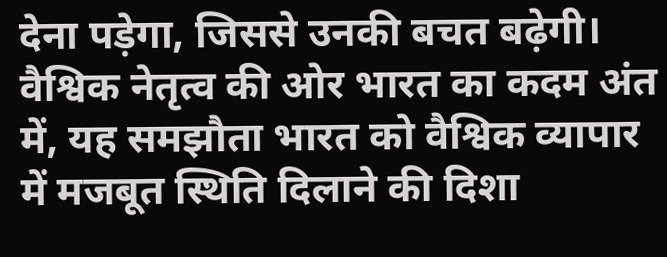देना पड़ेगा, जिससे उनकी बचत बढ़ेगी। वैश्विक नेतृत्व की ओर भारत का कदम अंत में, यह समझौता भारत को वैश्विक व्यापार में मजबूत स्थिति दिलाने की दिशा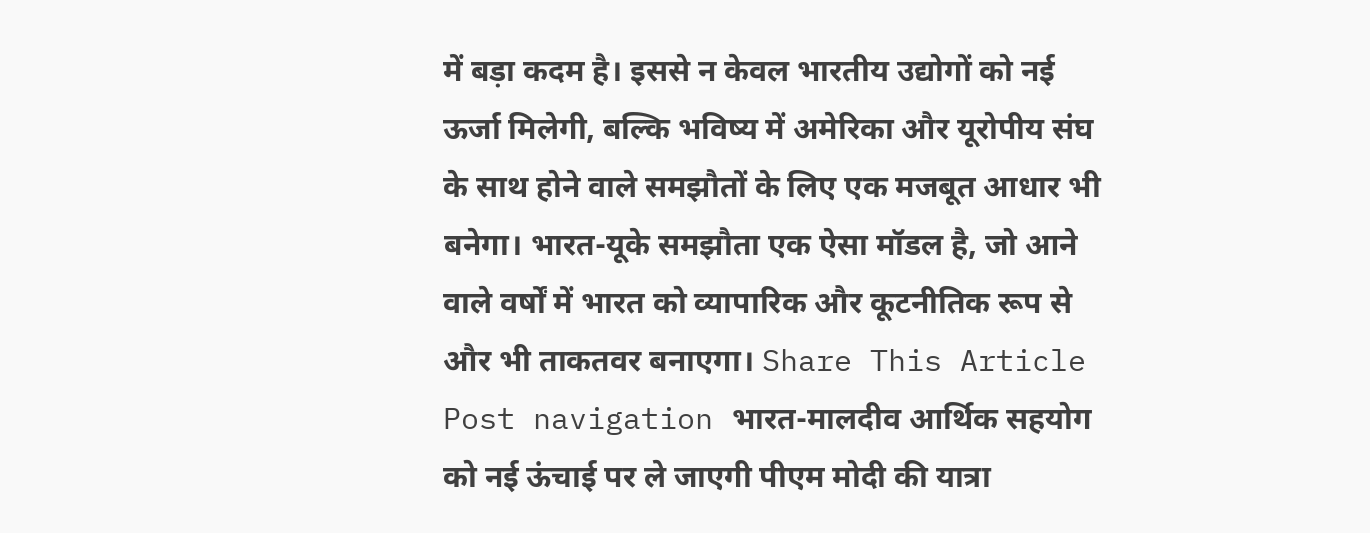में बड़ा कदम है। इससे न केवल भारतीय उद्योगों को नई ऊर्जा मिलेगी, बल्कि भविष्य में अमेरिका और यूरोपीय संघ के साथ होने वाले समझौतों के लिए एक मजबूत आधार भी बनेगा। भारत-यूके समझौता एक ऐसा मॉडल है, जो आने वाले वर्षों में भारत को व्यापारिक और कूटनीतिक रूप से और भी ताकतवर बनाएगा। Share This Article Post navigation भारत-मालदीव आर्थिक सहयोग को नई ऊंचाई पर ले जाएगी पीएम मोदी की यात्रा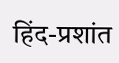हिंद-प्रशांत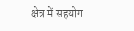क्षेत्र में सहयोग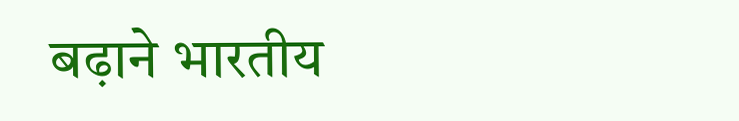बढ़ाने भारतीय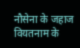नौसेना के जहाज वियतनाम के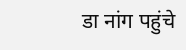डा नांग पहुंचे